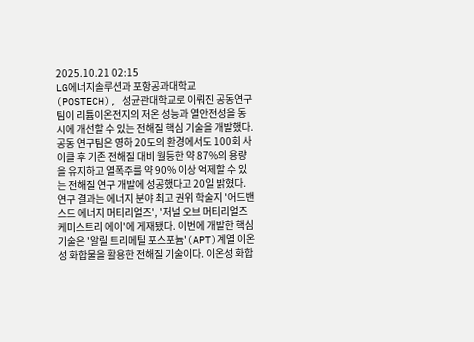2025.10.21 02:15
LG에너지솔루션과 포항공과대학교(POSTECH), 성균관대학교로 이뤄진 공동연구팀이 리튬이온전지의 저온 성능과 열안전성을 동시에 개선할 수 있는 전해질 핵심 기술을 개발했다. 공동 연구팀은 영하 20도의 환경에서도 100회 사이클 후 기존 전해질 대비 월등한 약 87%의 용량을 유지하고 열폭주를 약 90% 이상 억제할 수 있는 전해질 연구 개발에 성공했다고 20일 밝혔다. 연구 결과는 에너지 분야 최고 권위 학술지 '어드밴스드 에너지 머티리얼즈', '저널 오브 머티리얼즈 케미스트리 에이'에 게재됐다. 이번에 개발한 핵심 기술은 '알릴 트리메틸 포스포늄'(APT)계열 이온성 화합물을 활용한 전해질 기술이다. 이온성 화합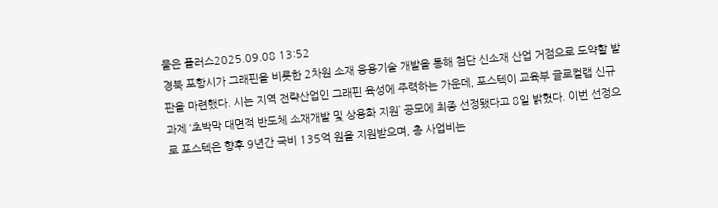물은 플러스2025.09.08 13:52
경북 포항시가 그래핀을 비롯한 2차원 소재 응용기술 개발을 통해 첨단 신소재 산업 거점으로 도약할 발판을 마련했다. 시는 지역 전략산업인 그래핀 육성에 주력하는 가운데, 포스텍이 교육부 글로컬랩 신규 과제 ‘초박막 대면적 반도체 소재개발 및 상용화 지원’ 공모에 최종 선정됐다고 8일 밝혔다. 이번 선정으로 포스텍은 향후 9년간 국비 135억 원을 지원받으며, 총 사업비는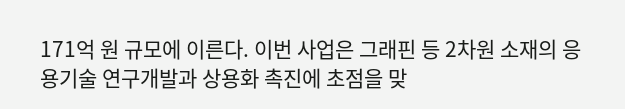171억 원 규모에 이른다. 이번 사업은 그래핀 등 2차원 소재의 응용기술 연구개발과 상용화 촉진에 초점을 맞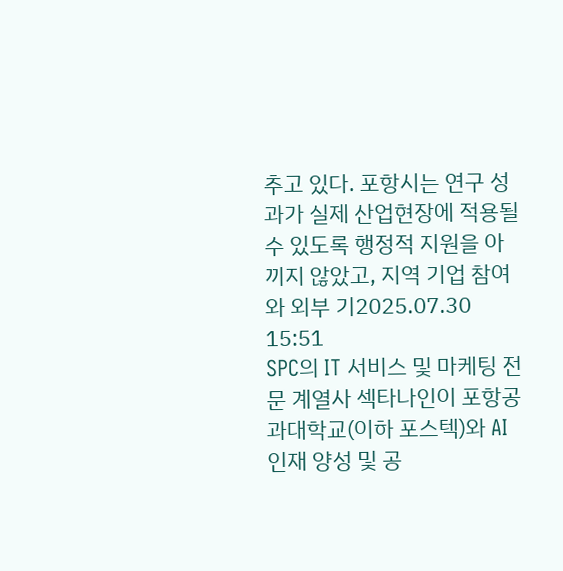추고 있다. 포항시는 연구 성과가 실제 산업현장에 적용될 수 있도록 행정적 지원을 아끼지 않았고, 지역 기업 참여와 외부 기2025.07.30 15:51
SPC의 IT 서비스 및 마케팅 전문 계열사 섹타나인이 포항공과대학교(이하 포스텍)와 AI 인재 양성 및 공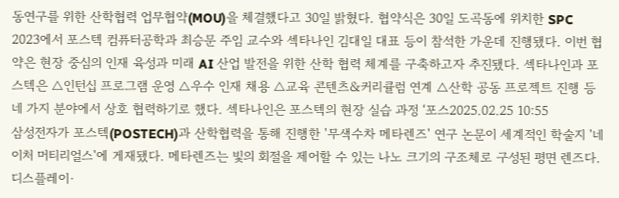동연구를 위한 산학협력 업무협약(MOU)을 체결했다고 30일 밝혔다. 협약식은 30일 도곡동에 위치한 SPC 2023에서 포스텍 컴퓨터공학과 최승문 주임 교수와 섹타나인 김대일 대표 등이 참석한 가운데 진행됐다. 이번 협약은 현장 중심의 인재 육성과 미래 AI 산업 발전을 위한 산학 협력 체계를 구축하고자 추진됐다. 섹타나인과 포스텍은 △인턴십 프로그램 운영 △우수 인재 채용 △교육 콘텐츠&커리큘럼 연계 △산학 공동 프로젝트 진행 등 네 가지 분야에서 상호 협력하기로 했다. 섹타나인은 포스텍의 현장 실습 과정 ‘포스2025.02.25 10:55
삼성전자가 포스텍(POSTECH)과 산학협력을 통해 진행한 '무색수차 메타렌즈' 연구 논문이 세계적인 학술지 '네이처 머티리얼스'에 게재됐다. 메타렌즈는 빛의 회절을 제어할 수 있는 나노 크기의 구조체로 구성된 평면 렌즈다. 디스플레이·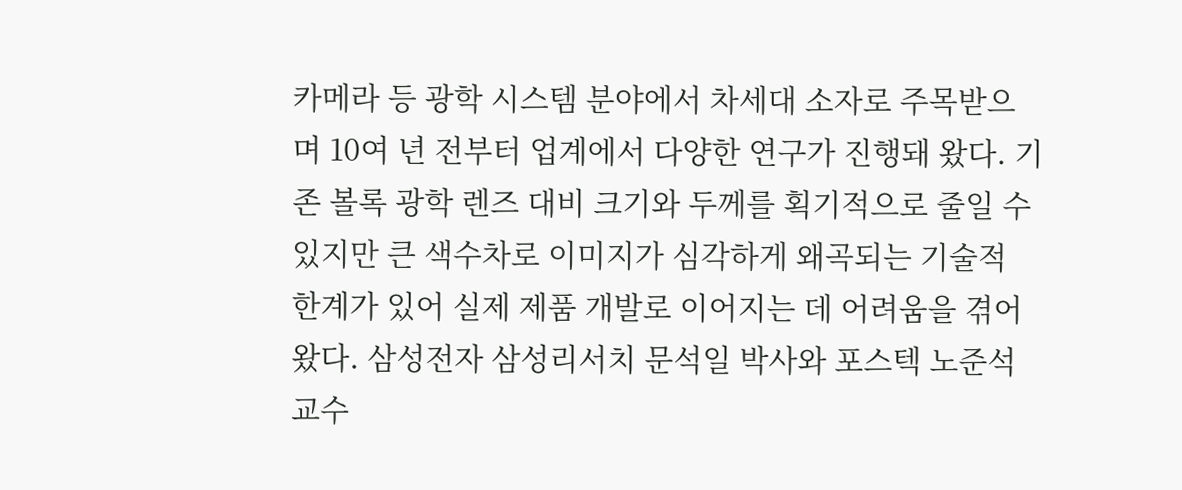카메라 등 광학 시스템 분야에서 차세대 소자로 주목받으며 10여 년 전부터 업계에서 다양한 연구가 진행돼 왔다. 기존 볼록 광학 렌즈 대비 크기와 두께를 획기적으로 줄일 수 있지만 큰 색수차로 이미지가 심각하게 왜곡되는 기술적 한계가 있어 실제 제품 개발로 이어지는 데 어려움을 겪어왔다. 삼성전자 삼성리서치 문석일 박사와 포스텍 노준석 교수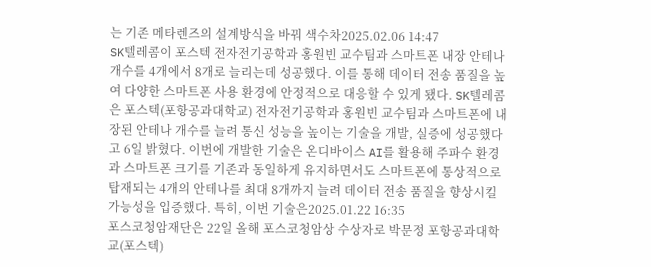는 기존 메타렌즈의 설계방식을 바꿔 색수차2025.02.06 14:47
SK텔레콤이 포스텍 전자전기공학과 홍원빈 교수팀과 스마트폰 내장 안테나 개수를 4개에서 8개로 늘리는데 성공했다. 이를 통해 데이터 전송 품질을 높여 다양한 스마트폰 사용 환경에 안정적으로 대응할 수 있게 됐다. SK텔레콤은 포스텍(포항공과대학교) 전자전기공학과 홍원빈 교수팀과 스마트폰에 내장된 안테나 개수를 늘려 통신 성능을 높이는 기술을 개발, 실증에 성공했다고 6일 밝혔다. 이번에 개발한 기술은 온디바이스 AI를 활용해 주파수 환경과 스마트폰 크기를 기존과 동일하게 유지하면서도 스마트폰에 통상적으로 탑재되는 4개의 안테나를 최대 8개까지 늘려 데이터 전송 품질을 향상시킬 가능성을 입증했다. 특히, 이번 기술은2025.01.22 16:35
포스코청암재단은 22일 올해 포스코청암상 수상자로 박문정 포항공과대학교(포스텍)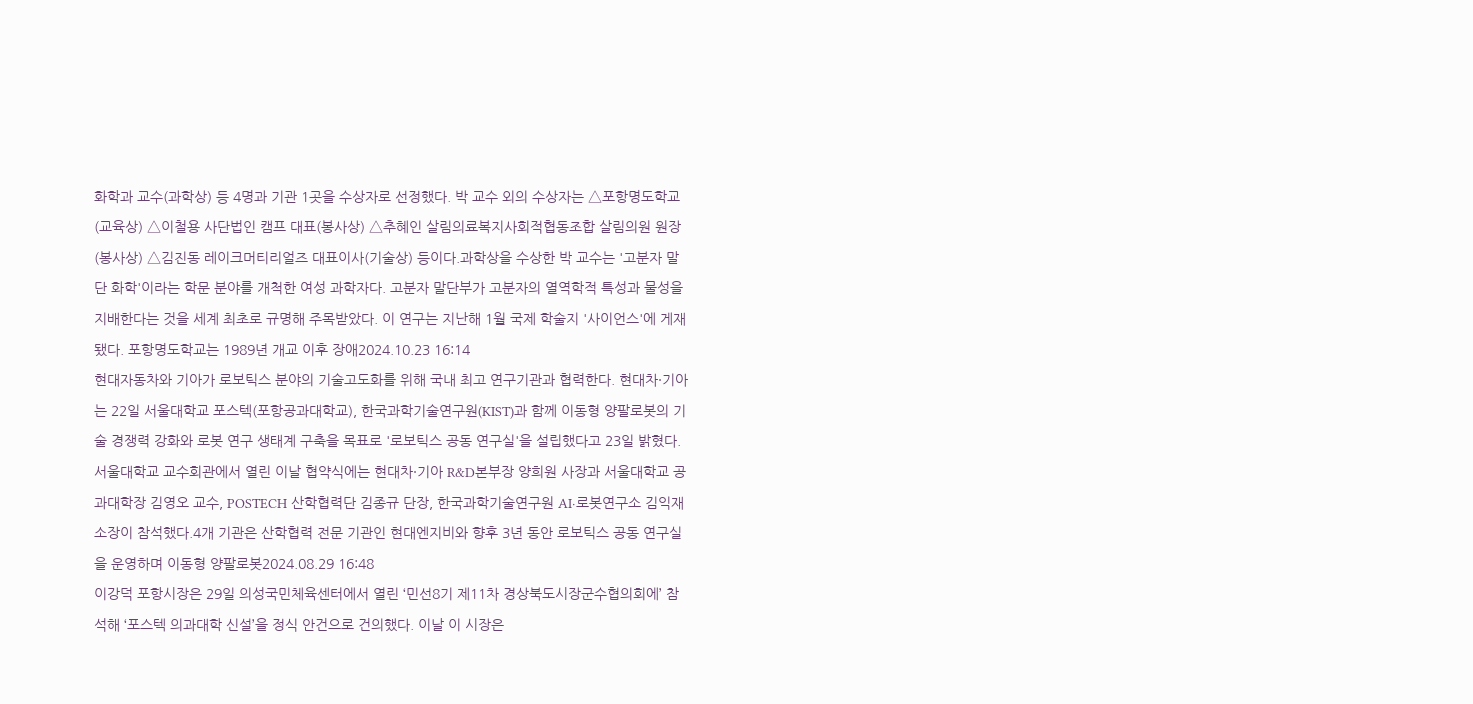화학과 교수(과학상) 등 4명과 기관 1곳을 수상자로 선정했다. 박 교수 외의 수상자는 △포항명도학교(교육상) △이철용 사단법인 캠프 대표(봉사상) △추혜인 살림의료복지사회적협동조합 살림의원 원장(봉사상) △김진동 레이크머티리얼즈 대표이사(기술상) 등이다.과학상을 수상한 박 교수는 '고분자 말단 화학'이라는 학문 분야를 개척한 여성 과학자다. 고분자 말단부가 고분자의 열역학적 특성과 물성을 지배한다는 것을 세계 최초로 규명해 주목받았다. 이 연구는 지난해 1월 국제 학술지 '사이언스'에 게재됐다. 포항명도학교는 1989년 개교 이후 장애2024.10.23 16:14
현대자동차와 기아가 로보틱스 분야의 기술고도화를 위해 국내 최고 연구기관과 협력한다. 현대차·기아는 22일 서울대학교 포스텍(포항공과대학교), 한국과학기술연구원(KIST)과 함께 이동형 양팔로봇의 기술 경쟁력 강화와 로봇 연구 생태계 구축을 목표로 '로보틱스 공동 연구실'을 설립했다고 23일 밝혔다.서울대학교 교수회관에서 열린 이날 협약식에는 현대차·기아 R&D본부장 양희원 사장과 서울대학교 공과대학장 김영오 교수, POSTECH 산학협력단 김종규 단장, 한국과학기술연구원 AI·로봇연구소 김익재 소장이 참석했다.4개 기관은 산학협력 전문 기관인 현대엔지비와 향후 3년 동안 로보틱스 공동 연구실을 운영하며 이동형 양팔로봇2024.08.29 16:48
이강덕 포항시장은 29일 의성국민체육센터에서 열린 ‘민선8기 제11차 경상북도시장군수협의회에’ 참석해 ‘포스텍 의과대학 신설’을 정식 안건으로 건의했다. 이날 이 시장은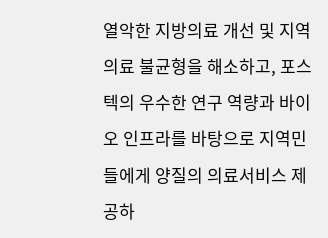열악한 지방의료 개선 및 지역의료 불균형을 해소하고, 포스텍의 우수한 연구 역량과 바이오 인프라를 바탕으로 지역민들에게 양질의 의료서비스 제공하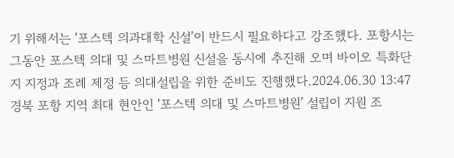기 위해서는 ‘포스텍 의과대학 신설’이 반드시 필요하다고 강조했다. 포항시는 그동안 포스텍 의대 및 스마트병원 신설을 동시에 추진해 오며 바이오 특화단지 지정과 조례 제정 등 의대설립을 위한 준비도 진행했다.2024.06.30 13:47
경북 포항 지역 최대 현안인 ‘포스텍 의대 및 스마트병원’ 설립이 지원 조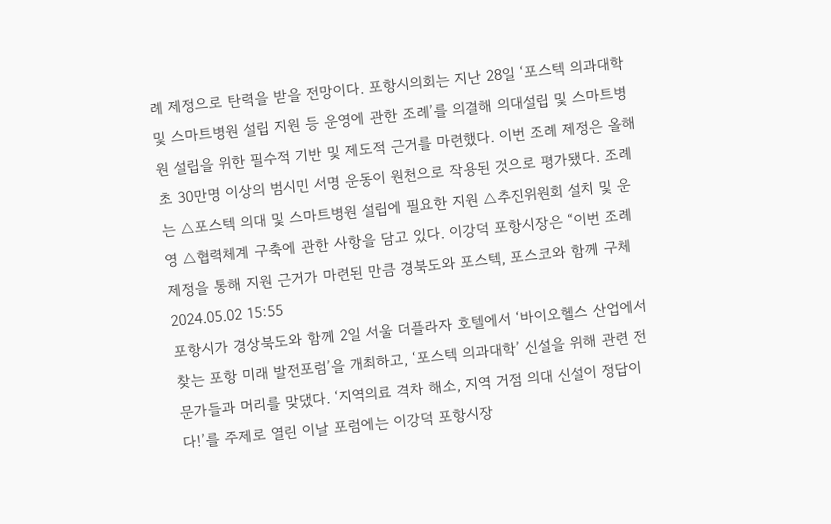례 제정으로 탄력을 받을 전망이다. 포항시의회는 지난 28일 ‘포스텍 의과대학 및 스마트병원 설립 지원 등 운영에 관한 조례’를 의결해 의대설립 및 스마트병원 설립을 위한 필수적 기반 및 제도적 근거를 마련했다. 이번 조례 제정은 올해 초 30만명 이상의 범시민 서명 운동이 원천으로 작용된 것으로 평가됐다. 조례는 △포스텍 의대 및 스마트병원 설립에 필요한 지원 △추진위원회 설치 및 운영 △협력체계 구축에 관한 사항을 담고 있다. 이강덕 포항시장은 “이번 조례 제정을 통해 지원 근거가 마련된 만큼 경북도와 포스텍, 포스코와 함께 구체2024.05.02 15:55
포항시가 경상북도와 함께 2일 서울 더플라자 호텔에서 ‘바이오헬스 산업에서 찾는 포항 미래 발전포럼’을 개최하고, ‘포스텍 의과대학’ 신설을 위해 관련 전문가들과 머리를 맞댔다. ‘지역의료 격차 해소, 지역 거점 의대 신설이 정답이다!’를 주제로 열린 이날 포럼에는 이강덕 포항시장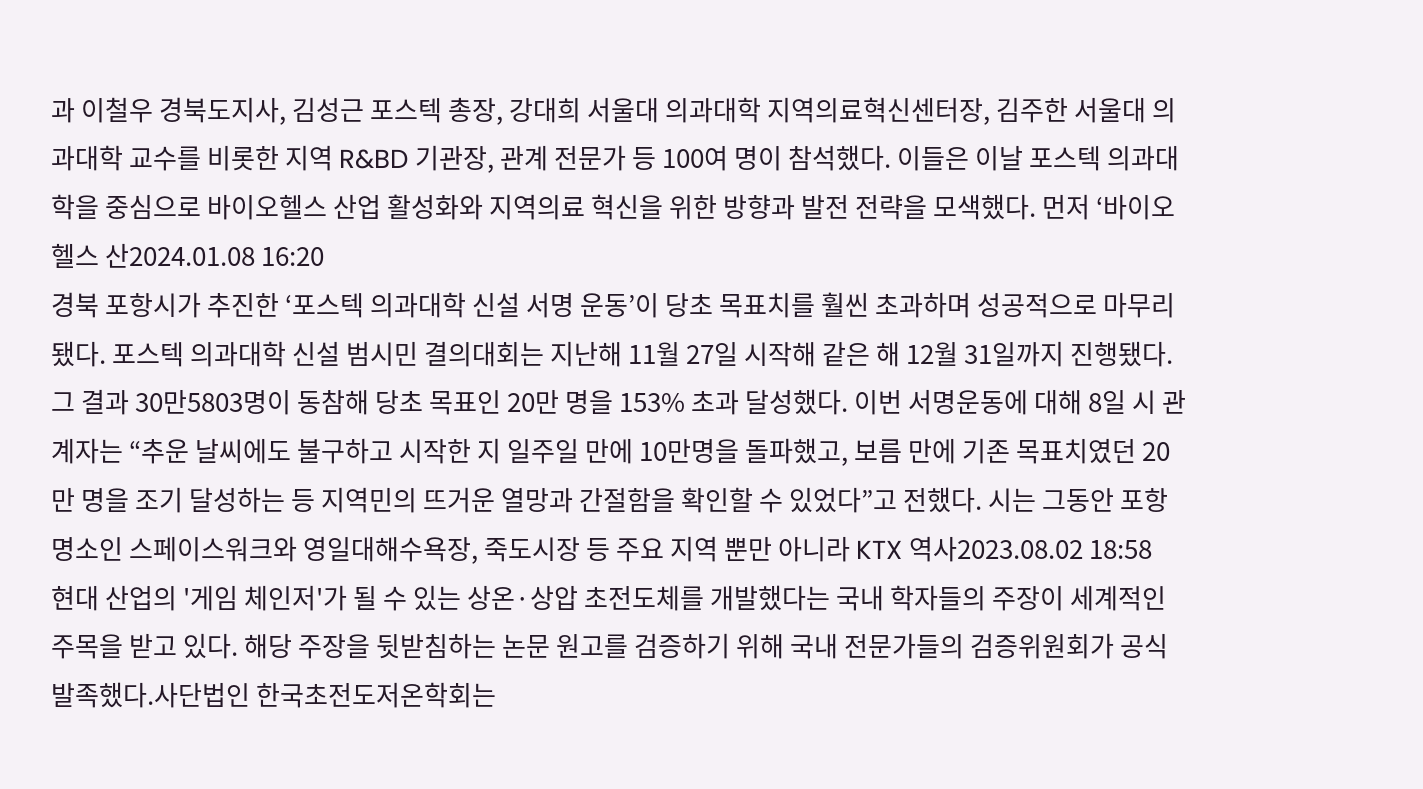과 이철우 경북도지사, 김성근 포스텍 총장, 강대희 서울대 의과대학 지역의료혁신센터장, 김주한 서울대 의과대학 교수를 비롯한 지역 R&BD 기관장, 관계 전문가 등 100여 명이 참석했다. 이들은 이날 포스텍 의과대학을 중심으로 바이오헬스 산업 활성화와 지역의료 혁신을 위한 방향과 발전 전략을 모색했다. 먼저 ‘바이오헬스 산2024.01.08 16:20
경북 포항시가 추진한 ‘포스텍 의과대학 신설 서명 운동’이 당초 목표치를 훨씬 초과하며 성공적으로 마무리됐다. 포스텍 의과대학 신설 범시민 결의대회는 지난해 11월 27일 시작해 같은 해 12월 31일까지 진행됐다. 그 결과 30만5803명이 동참해 당초 목표인 20만 명을 153% 초과 달성했다. 이번 서명운동에 대해 8일 시 관계자는 “추운 날씨에도 불구하고 시작한 지 일주일 만에 10만명을 돌파했고, 보름 만에 기존 목표치였던 20만 명을 조기 달성하는 등 지역민의 뜨거운 열망과 간절함을 확인할 수 있었다”고 전했다. 시는 그동안 포항 명소인 스페이스워크와 영일대해수욕장, 죽도시장 등 주요 지역 뿐만 아니라 KTX 역사2023.08.02 18:58
현대 산업의 '게임 체인저'가 될 수 있는 상온·상압 초전도체를 개발했다는 국내 학자들의 주장이 세계적인 주목을 받고 있다. 해당 주장을 뒷받침하는 논문 원고를 검증하기 위해 국내 전문가들의 검증위원회가 공식 발족했다.사단법인 한국초전도저온학회는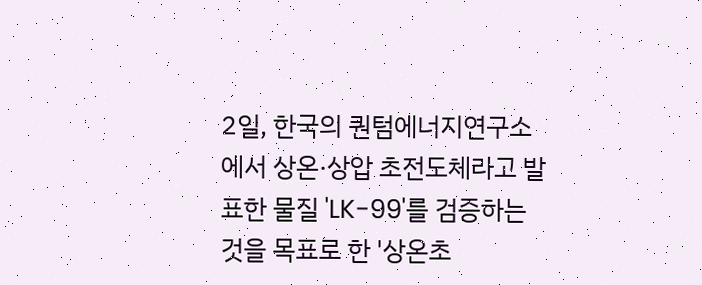2일, 한국의 퀀텀에너지연구소에서 상온·상압 초전도체라고 발표한 물질 'LK-99'를 검증하는 것을 목표로 한 '상온초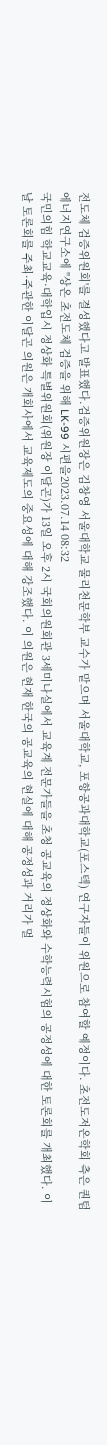전도체 검증위원회'를 결성했다고 발표했다.검증위원장은 김창영 서울대학교 물리천문학부 교수가 맡으며 서울대학교, 포항공과대학교(포스텍) 연구자들이 위원으로 참여할 예정이다. 초전도저온학회 측은 퀀텀에너지연구소에 "상온 초전도체 검증을 위해 LK-99 시편을2023.07.14 08:32
국민의힘 학교교육·대학입시 정상화 특별위원회(위원장 이달곤)가 13일 오후 2시 국회의원회관 3세미나실에서 교육계 전문가들을 초청 공교육의 정상화와 수학능력시험의 공정성에 대한 토론회를 개최했다. 이날 토론회를 주최·주관한 이달곤 의원은 개회사에서 교육제도의 중요성에 대해 강조했다. 이 의원은 현재 한국의 공교육의 현실에 대해 공정성과 거리가 멀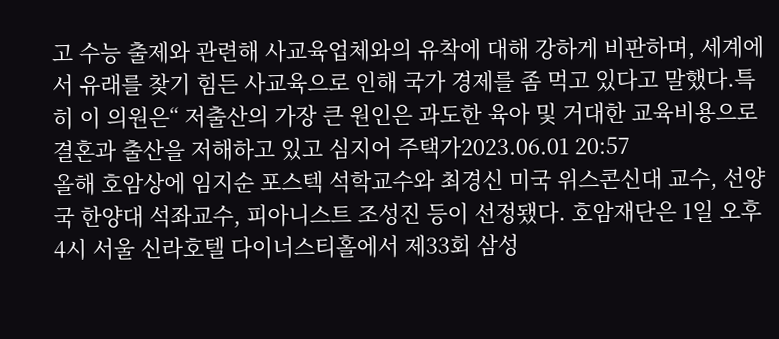고 수능 출제와 관련해 사교육업체와의 유착에 대해 강하게 비판하며, 세계에서 유래를 찾기 힘든 사교육으로 인해 국가 경제를 좀 먹고 있다고 말했다.특히 이 의원은“ 저출산의 가장 큰 원인은 과도한 육아 및 거대한 교육비용으로 결혼과 출산을 저해하고 있고 심지어 주택가2023.06.01 20:57
올해 호암상에 임지순 포스텍 석학교수와 최경신 미국 위스콘신대 교수, 선양국 한양대 석좌교수, 피아니스트 조성진 등이 선정됐다. 호암재단은 1일 오후 4시 서울 신라호텔 다이너스티홀에서 제33회 삼성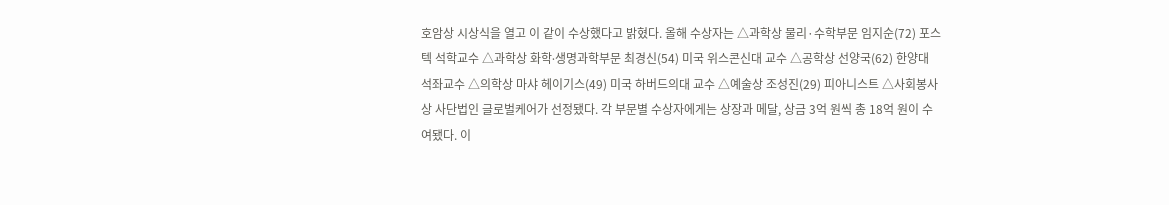호암상 시상식을 열고 이 같이 수상했다고 밝혔다. 올해 수상자는 △과학상 물리·수학부문 임지순(72) 포스텍 석학교수 △과학상 화학∙생명과학부문 최경신(54) 미국 위스콘신대 교수 △공학상 선양국(62) 한양대 석좌교수 △의학상 마샤 헤이기스(49) 미국 하버드의대 교수 △예술상 조성진(29) 피아니스트 △사회봉사상 사단법인 글로벌케어가 선정됐다. 각 부문별 수상자에게는 상장과 메달, 상금 3억 원씩 총 18억 원이 수여됐다. 이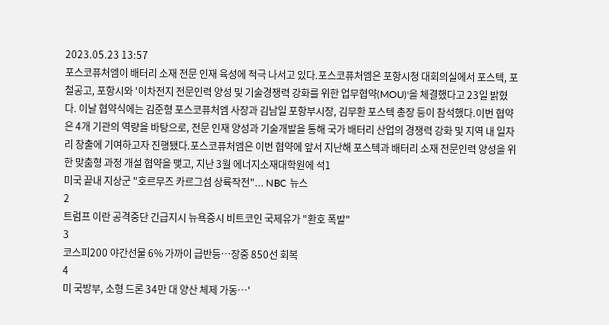2023.05.23 13:57
포스코퓨처엠이 배터리 소재 전문 인재 육성에 적극 나서고 있다.포스코퓨처엠은 포항시청 대회의실에서 포스텍, 포철공고, 포항시와 '이차전지 전문인력 양성 및 기술경쟁력 강화를 위한 업무협약(MOU)'을 체결했다고 23일 밝혔다. 이날 협약식에는 김준형 포스코퓨처엠 사장과 김남일 포항부시장, 김무환 포스텍 총장 등이 참석했다.이번 협약은 4개 기관의 역량을 바탕으로, 전문 인재 양성과 기술개발을 통해 국가 배터리 산업의 경쟁력 강화 및 지역 내 일자리 창출에 기여하고자 진행됐다.포스코퓨처엠은 이번 협약에 앞서 지난해 포스텍과 배터리 소재 전문인력 양성을 위한 맞춤형 과정 개설 협약을 맺고, 지난 3월 에너지소재대학원에 석1
미국 끝내 지상군 "호르무즈 카르그섬 상륙작전"... NBC 뉴스
2
트럼프 이란 공격중단 긴급지시 뉴욕증시 비트코인 국제유가 "환호 폭발"
3
코스피200 야간선물 6% 가까이 급반등…장중 850선 회복
4
미 국방부, 소형 드론 34만 대 양산 체제 가동…'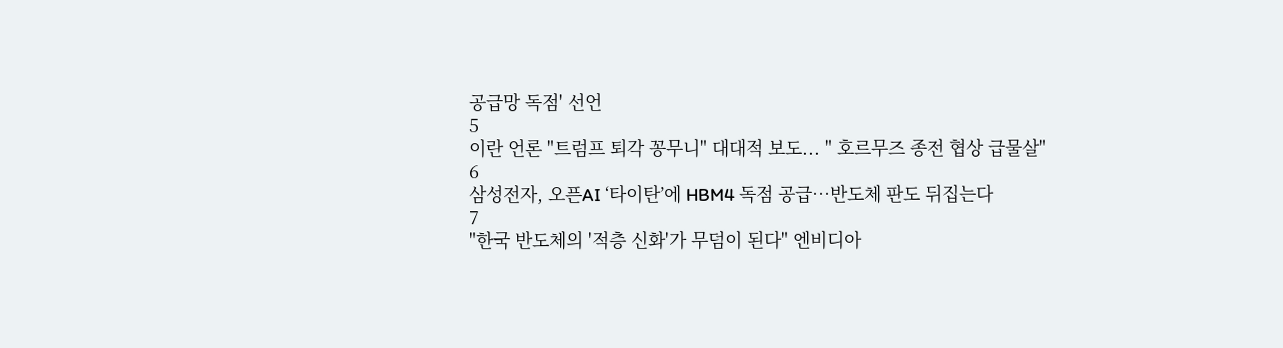공급망 독점' 선언
5
이란 언론 "트럼프 퇴각 꽁무니" 대대적 보도... " 호르무즈 종전 협상 급물살"
6
삼성전자, 오픈AI ‘타이탄’에 HBM4 독점 공급…반도체 판도 뒤집는다
7
"한국 반도체의 '적층 신화'가 무덤이 된다" 엔비디아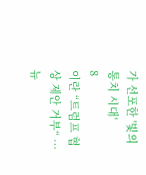가 선포한 '빛의 통치 시대'
8
이란 “트럼프 협상 제안 거부“ … 뉴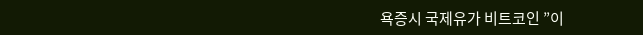욕증시 국제유가 비트코인 ”이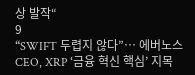상 발작“
9
“SWIFT 두렵지 않다”… 에버노스 CEO, XRP ‘금융 혁신 핵심’ 지목